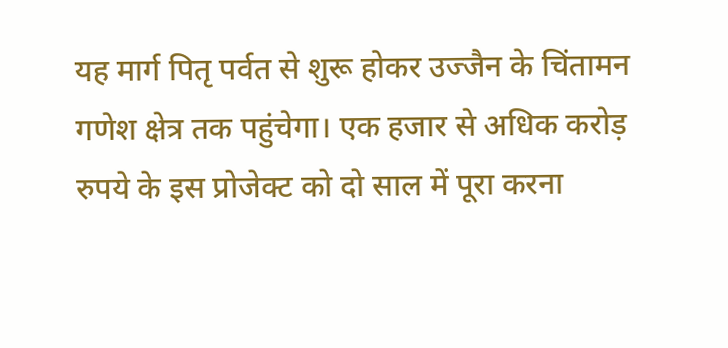यह मार्ग पितृ पर्वत से शुरू होकर उज्जैन के चिंतामन गणेश क्षेत्र तक पहुंचेगा। एक हजार से अधिक करोड़ रुपये के इस प्रोजेक्ट को दो साल में पूरा करना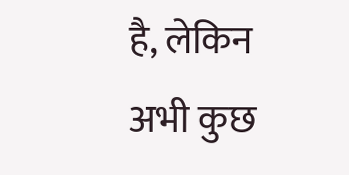है, लेकिन अभी कुछ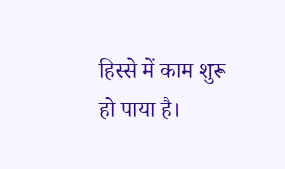हिस्से में काम शुरू हो पाया है।